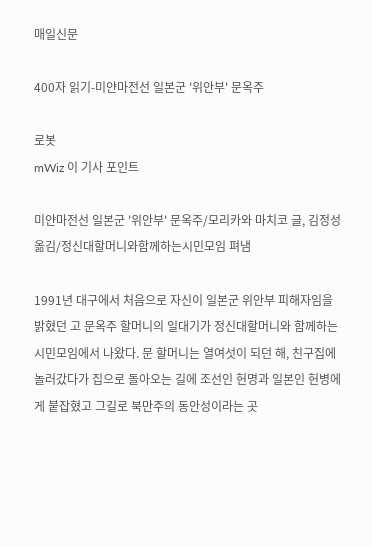매일신문

400자 읽기-미얀마전선 일본군 '위안부' 문옥주

로봇
mWiz 이 기사 포인트

미얀마전선 일본군 '위안부' 문옥주/모리카와 마치코 글, 김정성 옮김/정신대할머니와함께하는시민모임 펴냄

1991년 대구에서 처음으로 자신이 일본군 위안부 피해자임을 밝혔던 고 문옥주 할머니의 일대기가 정신대할머니와 함께하는 시민모임에서 나왔다. 문 할머니는 열여섯이 되던 해, 친구집에 놀러갔다가 집으로 돌아오는 길에 조선인 헌명과 일본인 헌병에게 붙잡혔고 그길로 북만주의 동안성이라는 곳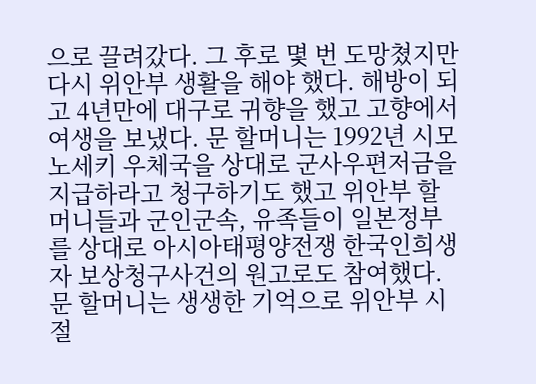으로 끌려갔다. 그 후로 몇 번 도망쳤지만 다시 위안부 생활을 해야 했다. 해방이 되고 4년만에 대구로 귀향을 했고 고향에서 여생을 보냈다. 문 할머니는 1992년 시모노세키 우체국을 상대로 군사우편저금을 지급하라고 청구하기도 했고 위안부 할머니들과 군인군속, 유족들이 일본정부를 상대로 아시아태평양전쟁 한국인희생자 보상청구사건의 원고로도 참여했다. 문 할머니는 생생한 기억으로 위안부 시절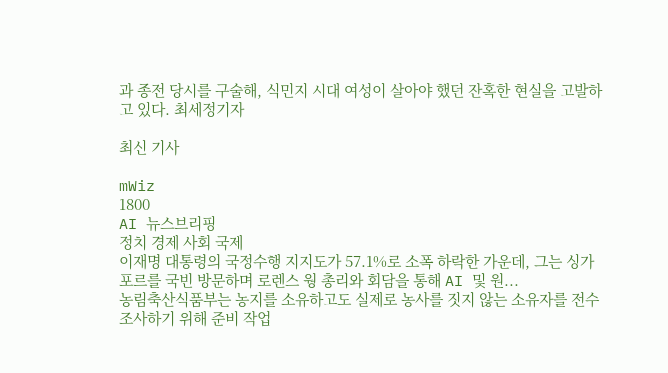과 종전 당시를 구술해, 식민지 시대 여성이 살아야 했던 잔혹한 현실을 고발하고 있다. 최세정기자

최신 기사

mWiz
1800
AI 뉴스브리핑
정치 경제 사회 국제
이재명 대통령의 국정수행 지지도가 57.1%로 소폭 하락한 가운데, 그는 싱가포르를 국빈 방문하며 로렌스 웡 총리와 회담을 통해 AI 및 원...
농림축산식품부는 농지를 소유하고도 실제로 농사를 짓지 않는 소유자를 전수조사하기 위해 준비 작업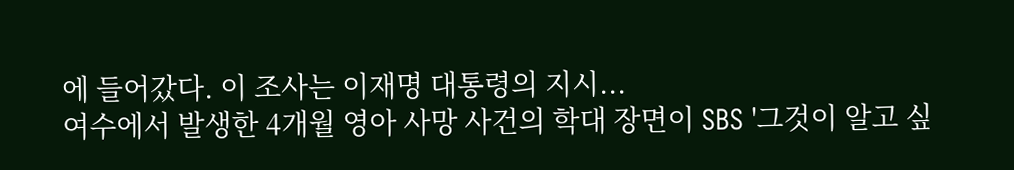에 들어갔다. 이 조사는 이재명 대통령의 지시...
여수에서 발생한 4개월 영아 사망 사건의 학대 장면이 SBS '그것이 알고 싶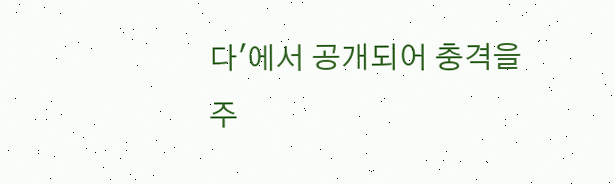다'에서 공개되어 충격을 주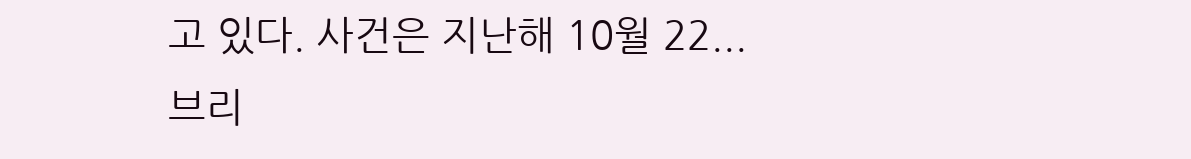고 있다. 사건은 지난해 10월 22...
브리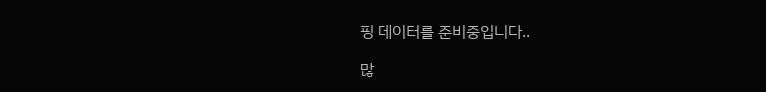핑 데이터를 준비중입니다..

많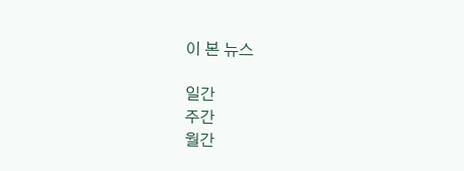이 본 뉴스

일간
주간
월간